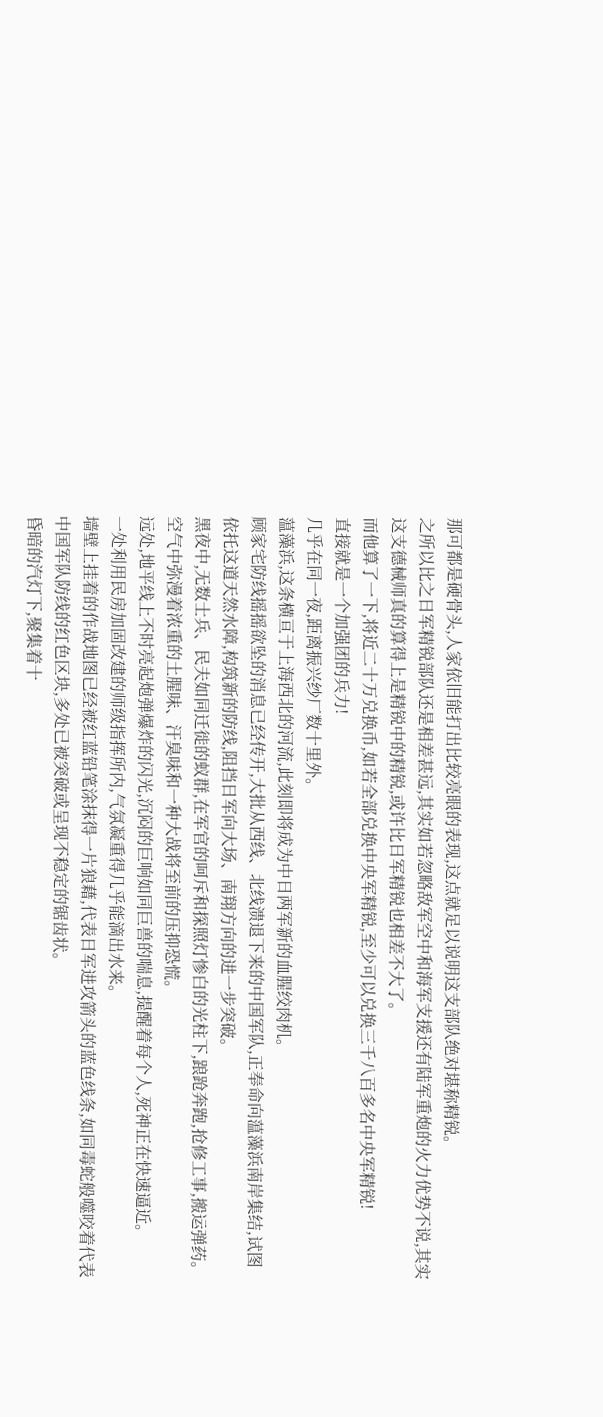那可都是硬骨头,人家依旧能打出比较亮眼的表现,这点就足以说明这支部队绝对堪称精锐。
之所以比之日军精锐部队还是相差甚远,其实如若忽略敌军空中和海军支援还有陆军重炮的火力优势不说,其实这支德械师真的算得上是精锐中的精锐,或许比日军精锐也相差不大了。
而他算了一下,将近二十万兑换币,如若全部兑换中央军精锐,至少可以兑换三千八百多名中央军精锐!
直接就是一个加强团的兵力!
几乎在同一夜,距离振兴纱厂数十里外。
蕰藻浜,这条横亘于上海西北的河流,此刻即将成为中日两军新的血腥绞肉机。
顾家宅防线摇摇欲坠的消息已经传开,大批从西线、北线溃退下来的中国军队,正奉命向蕰藻浜南岸集结,试图依托这道天然水障,构筑新的防线,阻挡日军向大场、南翔方向的进一步突破。
黑夜中,无数士兵、民夫如同迁徙的蚁群,在军官的呵斥和探照灯惨白的光柱下,踉跄奔跑,抢修工事,搬运弹药。
空气中弥漫着浓重的土腥味、汗臭味和一种大战将至前的压抑恐慌。
远处,地平线上不时亮起炮弹爆炸的闪光,沉闷的巨响如同巨兽的喘息,提醒着每个人,死神正在快速逼近。
一处利用民房加固改建的师级指挥所内,气氛凝重得几乎能滴出水来。
墙壁上挂着的作战地图已经被红蓝铅笔涂抹得一片狼藉,代表日军进攻箭头的蓝色线条,如同毒蛇般噬咬着代表中国军队防线的红色区块,多处已被突破或呈现不稳定的锯齿状。
昏暗的汽灯下,聚集着十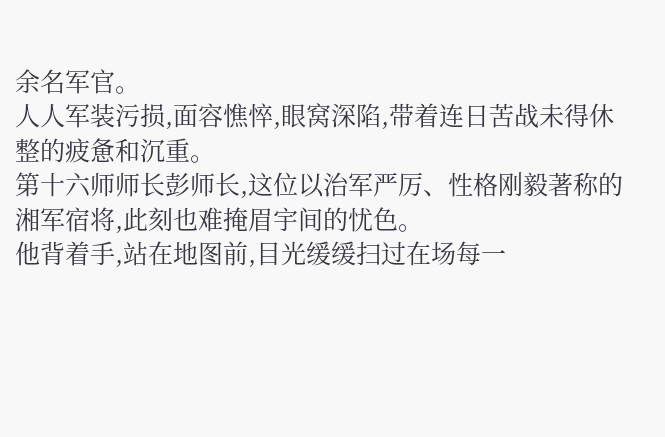余名军官。
人人军装污损,面容憔悴,眼窝深陷,带着连日苦战未得休整的疲惫和沉重。
第十六师师长彭师长,这位以治军严厉、性格刚毅著称的湘军宿将,此刻也难掩眉宇间的忧色。
他背着手,站在地图前,目光缓缓扫过在场每一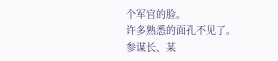个军官的脸。
许多熟悉的面孔不见了。
参谋长、某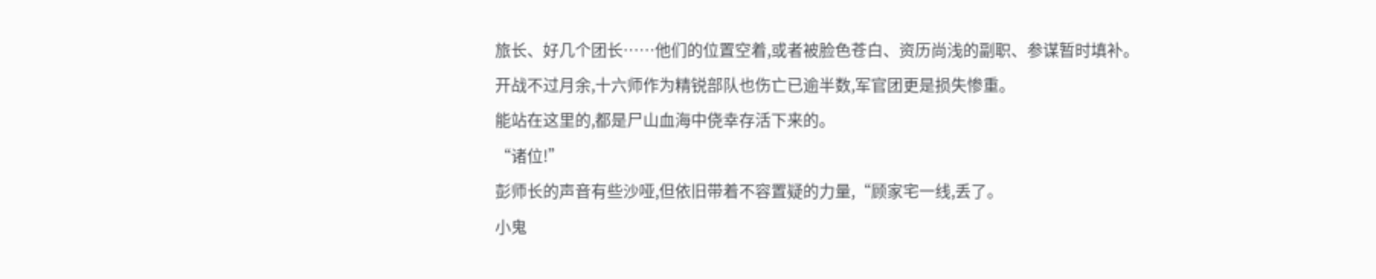旅长、好几个团长……他们的位置空着,或者被脸色苍白、资历尚浅的副职、参谋暂时填补。
开战不过月余,十六师作为精锐部队也伤亡已逾半数,军官团更是损失惨重。
能站在这里的,都是尸山血海中侥幸存活下来的。
“诸位!”
彭师长的声音有些沙哑,但依旧带着不容置疑的力量,“顾家宅一线,丢了。
小鬼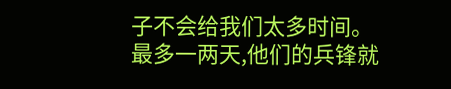子不会给我们太多时间。
最多一两天,他们的兵锋就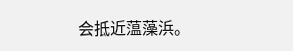会抵近蕰藻浜。